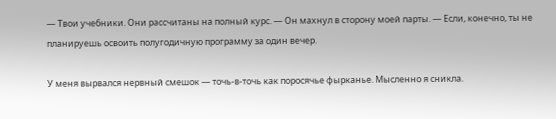— Твои учебники. Они рассчитаны на полный курс. — Он махнул в сторону моей парты. — Если, конечно, ты не планируешь освоить полугодичную программу за один вечер.

У меня вырвался нервный смешок — точь-в-точь как поросячье фырканье. Мысленно я сникла.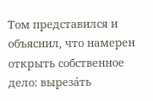Том представился и объяснил, что намерен открыть собственное дело: выреза́ть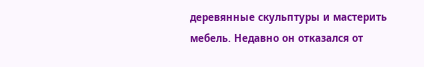деревянные скульптуры и мастерить мебель. Недавно он отказался от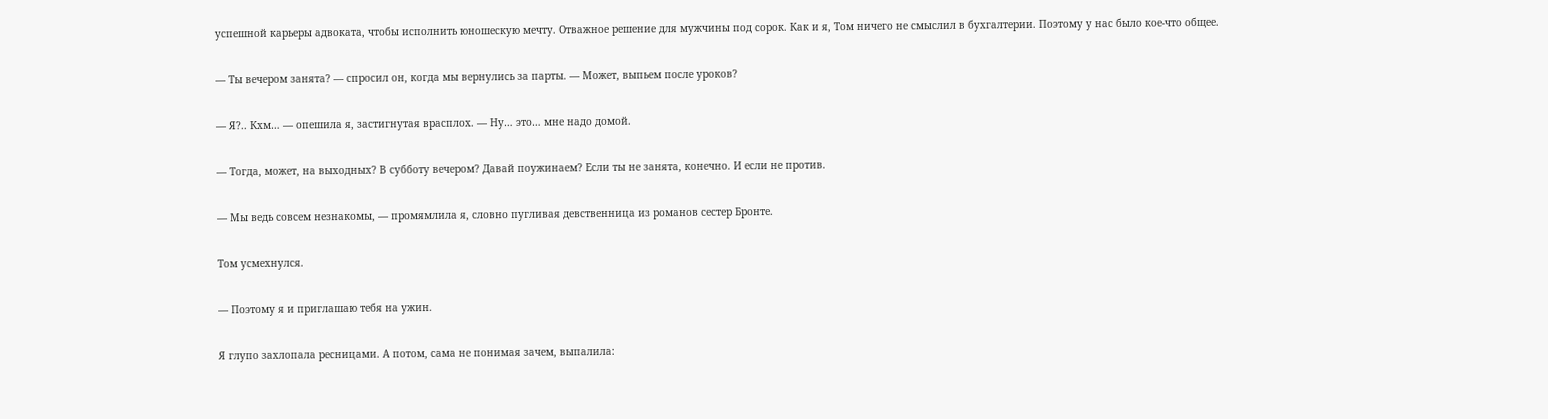успешной карьеры адвоката, чтобы исполнить юношескую мечту. Отважное решение для мужчины под сорок. Как и я, Том ничего не смыслил в бухгалтерии. Поэтому у нас было кое-что общее.

— Ты вечером занята? — спросил он, когда мы вернулись за парты. — Может, выпьем после уроков?

— Я?.. Кхм… — опешила я, застигнутая врасплох. — Ну… это… мне надо домой.

— Тогда, может, на выходных? В субботу вечером? Давай поужинаем? Если ты не занята, конечно. И если не против.

— Мы ведь совсем незнакомы, — промямлила я, словно пугливая девственница из романов сестер Бронте.

Том усмехнулся.

— Поэтому я и приглашаю тебя на ужин.

Я глупо захлопала ресницами. А потом, сама не понимая зачем, выпалила: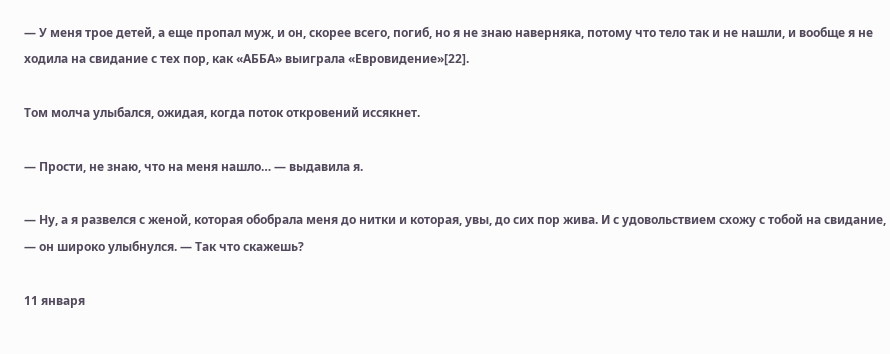— У меня трое детей, а еще пропал муж, и он, скорее всего, погиб, но я не знаю наверняка, потому что тело так и не нашли, и вообще я не ходила на свидание с тех пор, как «АББА» выиграла «Евровидение»[22].

Том молча улыбался, ожидая, когда поток откровений иссякнет.

— Прости, не знаю, что на меня нашло… — выдавила я.

— Ну, а я развелся с женой, которая обобрала меня до нитки и которая, увы, до сих пор жива. И с удовольствием схожу с тобой на свидание, — он широко улыбнулся. — Так что скажешь?

11 января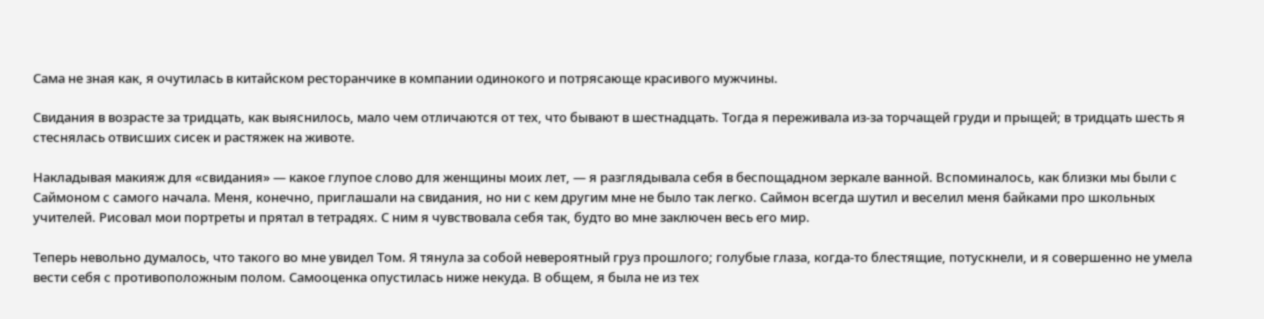Сама не зная как, я очутилась в китайском ресторанчике в компании одинокого и потрясающе красивого мужчины.

Свидания в возрасте за тридцать, как выяснилось, мало чем отличаются от тех, что бывают в шестнадцать. Тогда я переживала из-за торчащей груди и прыщей; в тридцать шесть я стеснялась отвисших сисек и растяжек на животе.

Накладывая макияж для «свидания» — какое глупое слово для женщины моих лет, — я разглядывала себя в беспощадном зеркале ванной. Вспоминалось, как близки мы были с Саймоном с самого начала. Меня, конечно, приглашали на свидания, но ни с кем другим мне не было так легко. Саймон всегда шутил и веселил меня байками про школьных учителей. Рисовал мои портреты и прятал в тетрадях. С ним я чувствовала себя так, будто во мне заключен весь его мир.

Теперь невольно думалось, что такого во мне увидел Том. Я тянула за собой невероятный груз прошлого; голубые глаза, когда-то блестящие, потускнели, и я совершенно не умела вести себя с противоположным полом. Самооценка опустилась ниже некуда. В общем, я была не из тех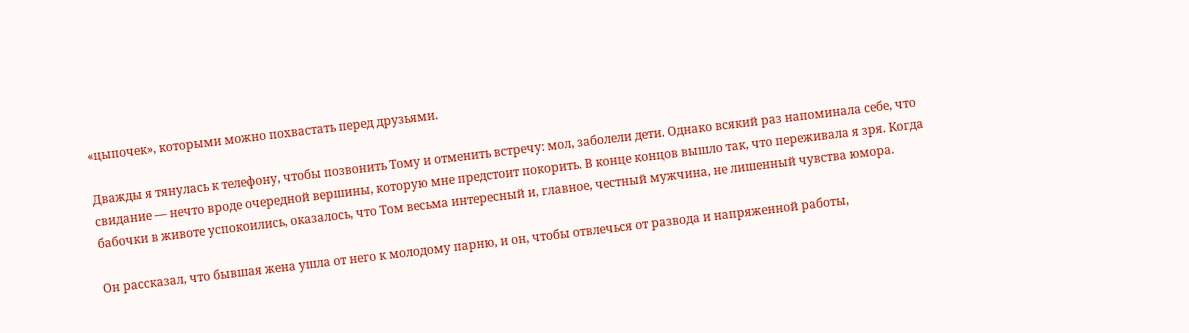«цыпочек», которыми можно похвастать перед друзьями.

Дважды я тянулась к телефону, чтобы позвонить Тому и отменить встречу: мол, заболели дети. Однако всякий раз напоминала себе, что свидание — нечто вроде очередной вершины, которую мне предстоит покорить. В конце концов вышло так, что переживала я зря. Когда бабочки в животе успокоились, оказалось, что Том весьма интересный и, главное, честный мужчина, не лишенный чувства юмора.

Он рассказал, что бывшая жена ушла от него к молодому парню, и он, чтобы отвлечься от развода и напряженной работы,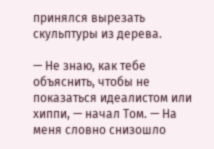принялся вырезать скульптуры из дерева.

— Не знаю, как тебе объяснить, чтобы не показаться идеалистом или хиппи, — начал Том. — На меня словно снизошло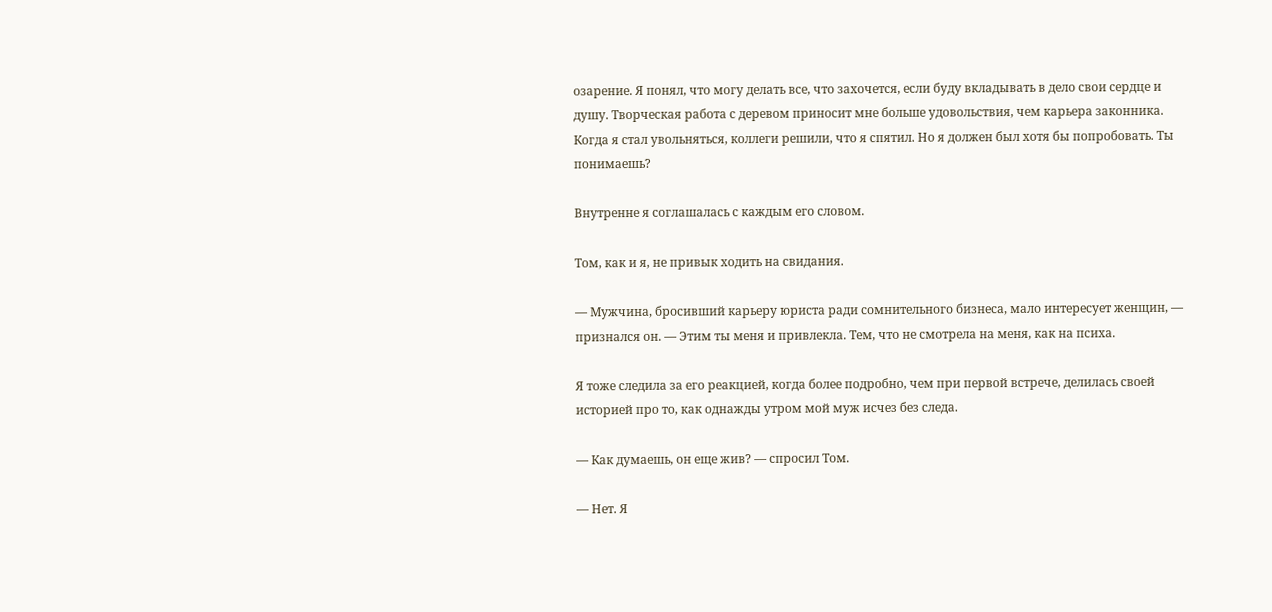озарение. Я понял, что могу делать все, что захочется, если буду вкладывать в дело свои сердце и душу. Творческая работа с деревом приносит мне больше удовольствия, чем карьера законника. Когда я стал увольняться, коллеги решили, что я спятил. Но я должен был хотя бы попробовать. Ты понимаешь?

Внутренне я соглашалась с каждым его словом.

Том, как и я, не привык ходить на свидания.

— Мужчина, бросивший карьеру юриста ради сомнительного бизнеса, мало интересует женщин, — признался он. — Этим ты меня и привлекла. Тем, что не смотрела на меня, как на психа.

Я тоже следила за его реакцией, когда более подробно, чем при первой встрече, делилась своей историей про то, как однажды утром мой муж исчез без следа.

— Как думаешь, он еще жив? — спросил Том.

— Нет. Я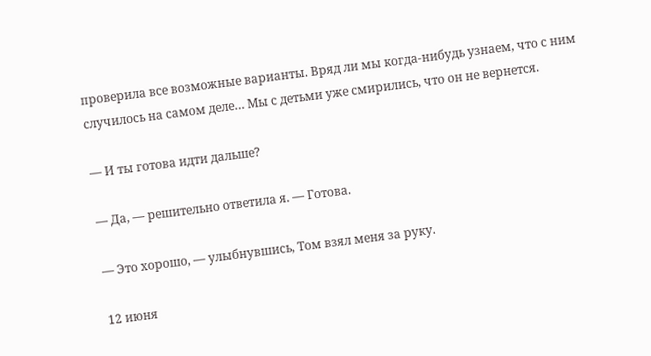проверила все возможные варианты. Вряд ли мы когда-нибудь узнаем, что с ним случилось на самом деле… Мы с детьми уже смирились, что он не вернется.

— И ты готова идти дальше?

— Да, — решительно ответила я. — Готова.

— Это хорошо, — улыбнувшись, Том взял меня за руку.

12 июня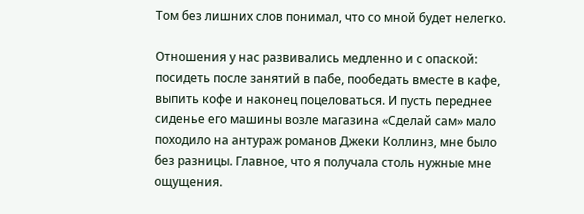Том без лишних слов понимал, что со мной будет нелегко.

Отношения у нас развивались медленно и с опаской: посидеть после занятий в пабе, пообедать вместе в кафе, выпить кофе и наконец поцеловаться. И пусть переднее сиденье его машины возле магазина «Сделай сам» мало походило на антураж романов Джеки Коллинз, мне было без разницы. Главное, что я получала столь нужные мне ощущения.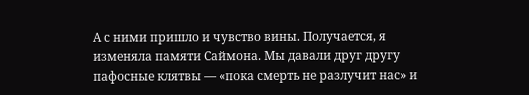А с ними пришло и чувство вины. Получается, я изменяла памяти Саймона. Мы давали друг другу пафосные клятвы — «пока смерть не разлучит нас» и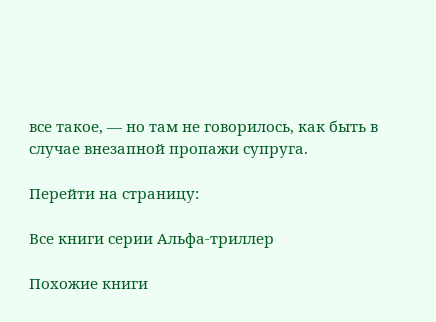все такое, — но там не говорилось, как быть в случае внезапной пропажи супруга.

Перейти на страницу:

Все книги серии Альфа-триллер

Похожие книги